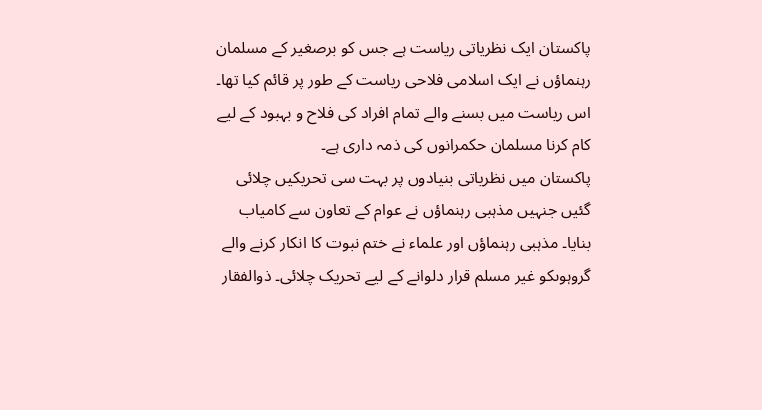پاکستان ایک نظریاتی ریاست ہے جس کو برصغیر کے مسلمان رہنماؤں نے ایک اسلامی فلاحی ریاست کے طور پر قائم کیا تھا۔ اس ریاست میں بسنے والے تمام افراد کی فلاح و بہبود کے لیے کام کرنا مسلمان حکمرانوں کی ذمہ داری ہے۔
پاکستان میں نظریاتی بنیادوں پر بہت سی تحریکیں چلائی گئیں جنہیں مذہبی رہنماؤں نے عوام کے تعاون سے کامیاب بنایا۔ مذہبی رہنماؤں اور علماء نے ختم نبوت کا انکار کرنے والے گروہوںکو غیر مسلم قرار دلوانے کے لیے تحریک چلائی۔ ذوالفقار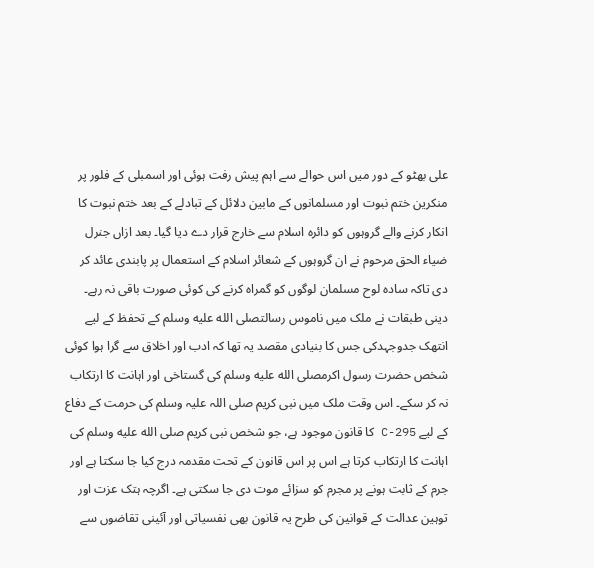علی بھٹو کے دور میں اس حوالے سے اہم پیش رفت ہوئی اور اسمبلی کے فلور پر منکرین ختم نبوت اور مسلمانوں کے مابین دلائل کے تبادلے کے بعد ختم نبوت کا انکار کرنے والے گروہوں کو دائرہ اسلام سے خارج قرار دے دیا گیا۔ بعد ازاں جنرل ضیاء الحق مرحوم نے ان گروہوں کے شعائر اسلام کے استعمال پر پابندی عائد کر دی تاکہ سادہ لوح مسلمان لوگوں کو گمراہ کرنے کی کوئی صورت باقی نہ رہے۔ دینی طبقات نے ملک میں ناموس رسالتصلى الله عليه وسلم کے تحفظ کے لیے انتھک جدوجہدکی جس کا بنیادی مقصد یہ تھا کہ ادب اور اخلاق سے گرا ہوا کوئی شخص حضرت رسول اکرمصلى الله عليه وسلم کی گستاخی اور اہانت کا ارتکاب نہ کر سکے۔ اس وقت ملک میں نبی کریم صلی اللہ علیہ وسلم کی حرمت کے دفاع کے لیے 295-C کا قانون موجود ہے، جو شخص نبی کریم صلى الله عليه وسلم کی اہانت کا ارتکاب کرتا ہے اس پر اس قانون کے تحت مقدمہ درج کیا جا سکتا ہے اور جرم کے ثابت ہونے پر مجرم کو سزائے موت دی جا سکتی ہے۔ اگرچہ ہتک عزت اور توہین عدالت کے قوانین کی طرح یہ قانون بھی نفسیاتی اور آئینی تقاضوں سے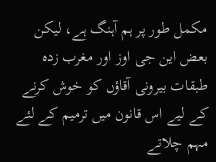مکمل طور پر ہم آہنگ ہے، لیکن بعض این جی اوز اور مغرب زدہ طبقات بیرونی آقاؤں کو خوش کرنے کے لیے اس قانون میں ترمیم کے لئے مہم چلاتے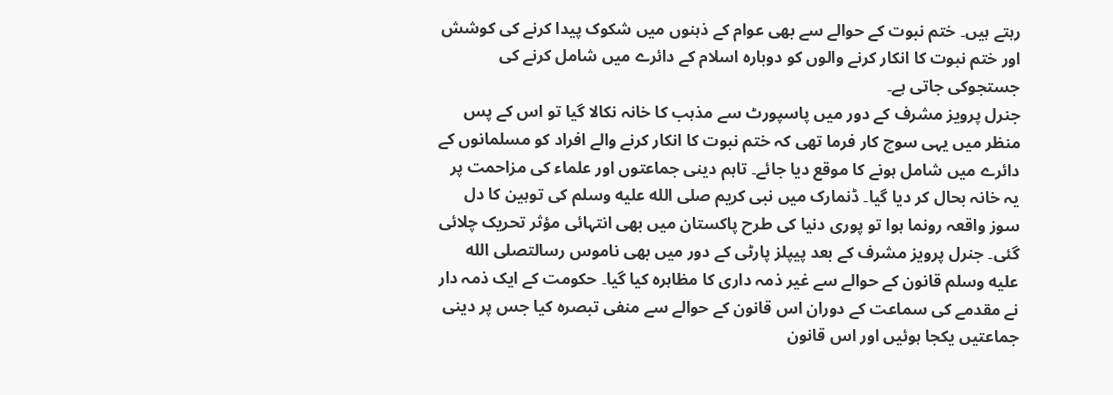رہتے ہیں۔ ختم نبوت کے حوالے سے بھی عوام کے ذہنوں میں شکوک پیدا کرنے کی کوشش اور ختم نبوت کا انکار کرنے والوں کو دوبارہ اسلام کے دائرے میں شامل کرنے کی جستجوکی جاتی ہے۔
جنرل پرویز مشرف کے دور میں پاسپورٹ سے مذہب کا خانہ نکالا گیا تو اس کے پس منظر میں یہی سوچ کار فرما تھی کہ ختم نبوت کا انکار کرنے والے افراد کو مسلمانوں کے دائرے میں شامل ہونے کا موقع دیا جائے۔ تاہم دینی جماعتوں اور علماء کی مزاحمت پر یہ خانہ بحال کر دیا گیا۔ ڈنمارک میں نبی کریم صلى الله عليه وسلم کی توہین کا دل سوز واقعہ رونما ہوا تو پوری دنیا کی طرح پاکستان میں بھی انتہائی مؤثر تحریک چلائی گئی۔ جنرل پرویز مشرف کے بعد پیپلز پارٹی کے دور میں بھی ناموس رسالتصلى الله عليه وسلم قانون کے حوالے سے غیر ذمہ داری کا مظاہرہ کیا گیا۔ حکومت کے ایک ذمہ دار نے مقدمے کی سماعت کے دوران اس قانون کے حوالے سے منفی تبصرہ کیا جس پر دینی جماعتیں یکجا ہوئیں اور اس قانون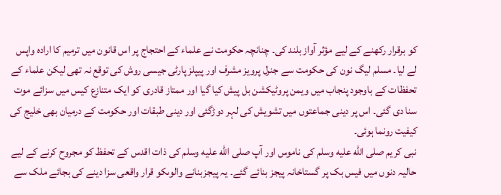کو برقرار رکھنے کے لیے مؤثر آواز بلند کی۔ چنانچہ حکومت نے علماء کے احتجاج پر اس قانون میں ترمیم کا ارادہ واپس لے لیا۔ مسلم لیگ نون کی حکومت سے جنرل پرویز مشرف اور پیپلز پارٹی جیسی روش کی توقع نہ تھی لیکن علماء کے تحفظات کے باوجود پنجاب میں ویمن پروٹیکشن بل پیش کیا گیا اور ممتاز قادری کو ایک متنازع کیس میں سزائے موت سنا دی گئی۔ اس پر دینی جماعتوں میں تشویش کی لہر دوڑگئی اور دینی طبقات اور حکومت کے درمیان بھی خلیج کی کیفیت رونما ہوئی۔
نبی کریم صلى الله عليه وسلم کی ناموس اور آپ صلى الله عليه وسلم کی ذات اقدس کے تحفظ کو مجروح کرنے کے لیے حالیہ دنوں میں فیس بک پر گستاخانہ پیجز بنائے گئے۔ یہ پیجزبنانے والوںکو قرار واقعی سزا دینے کی بجائے ملک سے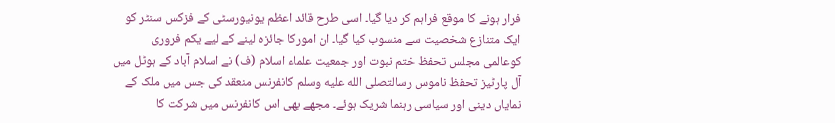فرار ہونے کا موقع فراہم کر دیا گیا۔ اسی طرح قائد اعظم یونیورسٹی کے فزکس سنٹر کو ایک متنازع شخصیت سے منسوب کیا گیا۔ ان امورکا جائزہ لینے کے لیے یکم فروری کوعالمی مجلس تحفظ ختم نبوت اور جمعیت علماء اسلام (ف) نے اسلام آباد کے ہوٹل میں آل پارٹیز تحفظ ناموس رسالتصلى الله عليه وسلم کانفرنس منعقد کی جس میں ملک کے نمایاں دینی اور سیاسی رہنما شریک ہوئے۔ مجھے بھی اس کانفرنس میں شرکت کا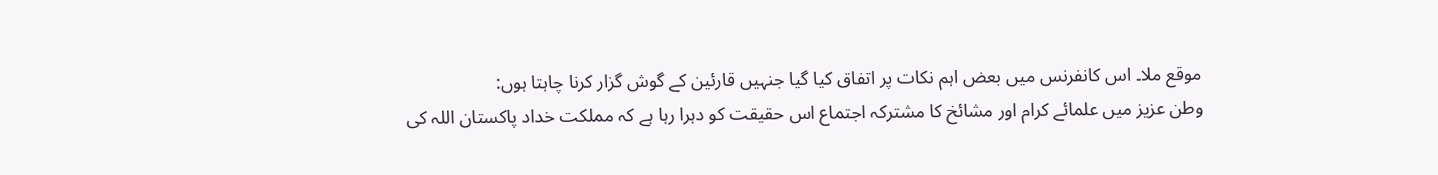موقع ملا۔ اس کانفرنس میں بعض اہم نکات پر اتفاق کیا گیا جنہیں قارئین کے گوش گزار کرنا چاہتا ہوں:
وطن عزیز میں علمائے کرام اور مشائخ کا مشترکہ اجتماع اس حقیقت کو دہرا رہا ہے کہ مملکت خداد پاکستان اللہ کی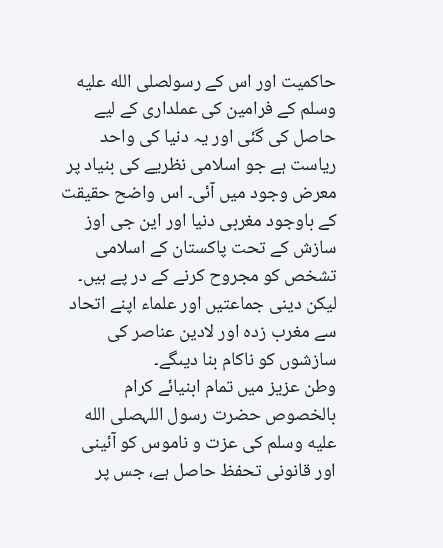حاکمیت اور اس کے رسولصلى الله عليه وسلم کے فرامین کی عملداری کے لیے حاصل کی گئی اور یہ دنیا کی واحد ریاست ہے جو اسلامی نظریے کی بنیاد پر معرض وجود میں آئی۔ اس واضح حقیقت کے باوجود مغربی دنیا اور این جی اوز سازش کے تحت پاکستان کے اسلامی تشخص کو مجروح کرنے کے در پے ہیں۔ لیکن دینی جماعتیں اور علماء اپنے اتحاد سے مغرب زدہ اور لادین عناصر کی سازشوں کو ناکام بنا دیںگے۔
وطن عزیز میں تمام ابنیائے کرام بالخصوص حضرت رسول اللہصلى الله عليه وسلم کی عزت و ناموس کو آئینی اور قانونی تحفظ حاصل ہے، جس پر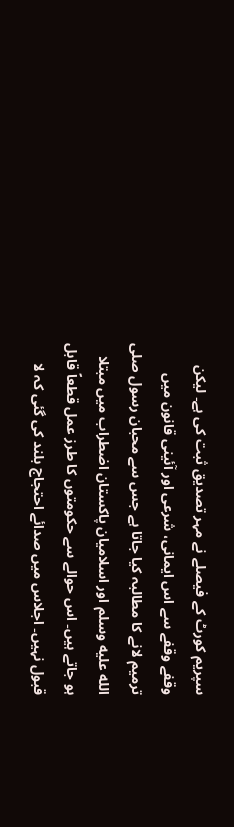سپریم کورٹ کے فیصلے نے مہر تصدیق ثبت کی ہے۔ لیکن وقفے وقفے سے اس ایمانی، شرعی اور آئینی قانون میں ترمیم لانے کا مطالبہ کیا جاتا ہے جس سے محبان رسول صلى الله عليه وسلم اور اسلامیان پاکستان اضطراب میں مبتلا ہو جاتے ہیں۔ اس حوالے سے حکومتوں کا طرز عمل قطعاً قابل قبول نہیں۔ اجلاس میں صدائے احتجاج بلند کی گئی کہ لا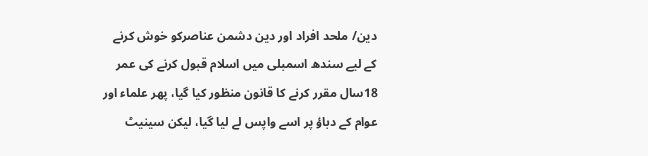دین/ ملحد افراد اور دین دشمن عناصرکو خوش کرنے کے لیے سندھ اسمبلی میں اسلام قبول کرنے کی عمر 18سال مقرر کرنے کا قانون منظور کیا گیا، پھر علماء اور عوام کے دباؤ پر اسے واپس لے لیا گیا، لیکن سینیٹ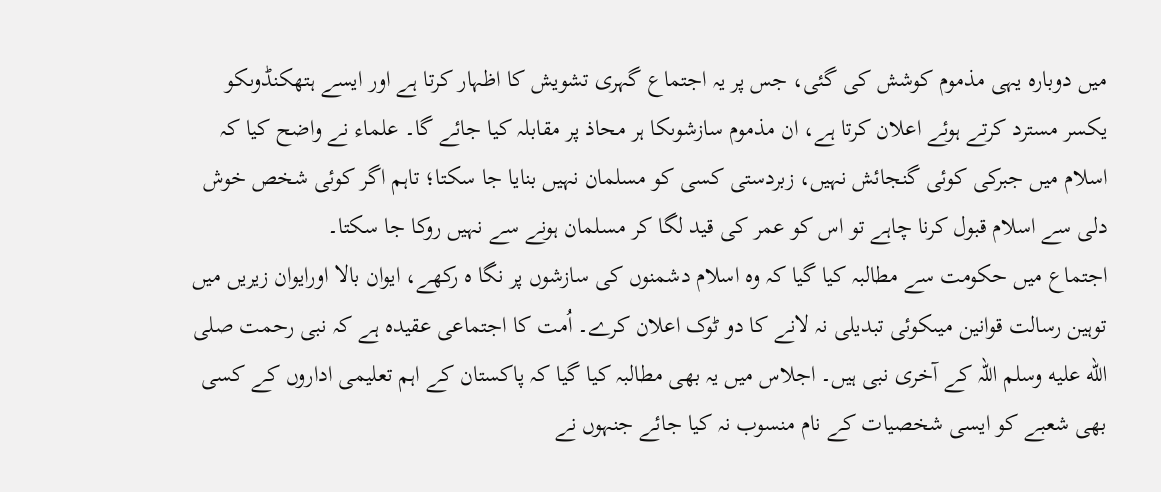میں دوبارہ یہی مذموم کوشش کی گئی، جس پر یہ اجتماع گہری تشویش کا اظہار کرتا ہے اور ایسے ہتھکنڈوںکو یکسر مسترد کرتے ہوئے اعلان کرتا ہے، ان مذموم سازشوںکا ہر محاذ پر مقابلہ کیا جائے گا۔ علماء نے واضح کیا کہ اسلام میں جبرکی کوئی گنجائش نہیں، زبردستی کسی کو مسلمان نہیں بنایا جا سکتا؛ تاہم اگر کوئی شخص خوش دلی سے اسلام قبول کرنا چاہے تو اس کو عمر کی قید لگا کر مسلمان ہونے سے نہیں روکا جا سکتا۔
اجتماع میں حکومت سے مطالبہ کیا گیا کہ وہ اسلام دشمنوں کی سازشوں پر نگا ہ رکھے، ایوان بالا اورایوان زیریں میں توہین رسالت قوانین میںکوئی تبدیلی نہ لانے کا دو ٹوک اعلان کرے۔ اُمت کا اجتماعی عقیدہ ہے کہ نبی رحمت صلى الله عليه وسلم اللہ کے آخری نبی ہیں۔ اجلاس میں یہ بھی مطالبہ کیا گیا کہ پاکستان کے اہم تعلیمی اداروں کے کسی بھی شعبے کو ایسی شخصیات کے نام منسوب نہ کیا جائے جنہوں نے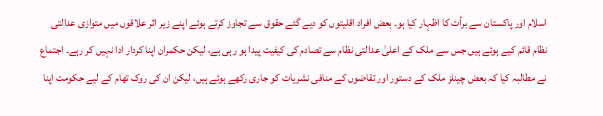اسلام اور پاکستان سے برأت کا اظہار کیا ہو۔ بعض افراد اقلیتوں کو دیے گئے حقوق سے تجاوز کرتے ہوئے اپنے زیر اثر علاقوں میں متوازی عدالتی نظام قائم کیے ہوئے ہیں جس سے ملک کے اعلیٰ عدالتی نظام سے تصادم کی کیفیت پیدا ہو رہی ہے، لیکن حکمران اپنا کردار ادا نہیں کر رہے۔ اجتماع نے مطالبہ کیا کہ بعض چینلز ملک کے دستور اور تقاضوں کے منافی نشریات کو جاری رکھے ہوئے ہیں، لیکن ان کی روک تھام کے لیے حکومت اپنا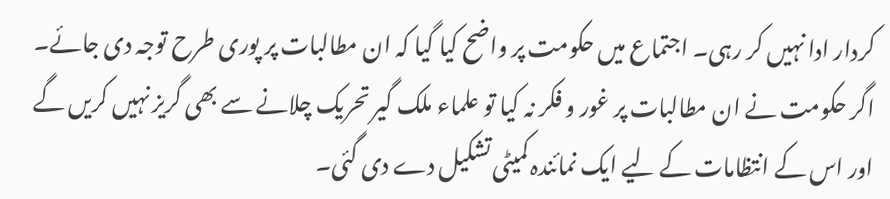کردار ادا نہیں کر رہی۔ اجتماع میں حکومت پر واضح کیا گیا کہ ان مطالبات پر پوری طرح توجہ دی جائے۔ اگر حکومت نے ان مطالبات پر غور و فکر نہ کیا تو علماء ملک گیر تحریک چلانے سے بھی گریز نہیں کریں گے اور اس کے انتظامات کے لیے ایک نمائندہ کمیٹی تشکیل دے دی گئی۔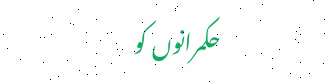حکمرانوں کو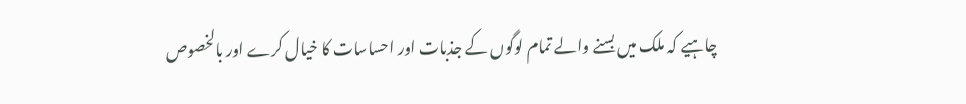چاہیے کہ ملک میں بسنے والے تمام لوگوں کے جذبات اور احساسات کا خیال کرے اور بالخصوص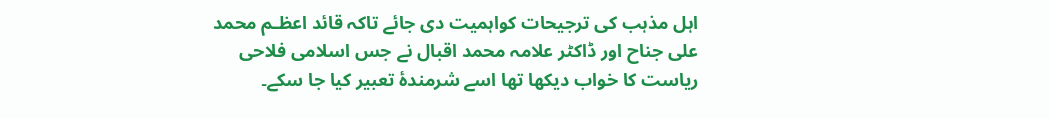اہل مذہب کی ترجیحات کواہمیت دی جائے تاکہ قائد اعظـم محمد علی جناح اور ڈاکٹر علامہ محمد اقبال نے جس اسلامی فلاحی ریاست کا خواب دیکھا تھا اسے شرمندۂ تعبیر کیا جا سکے۔